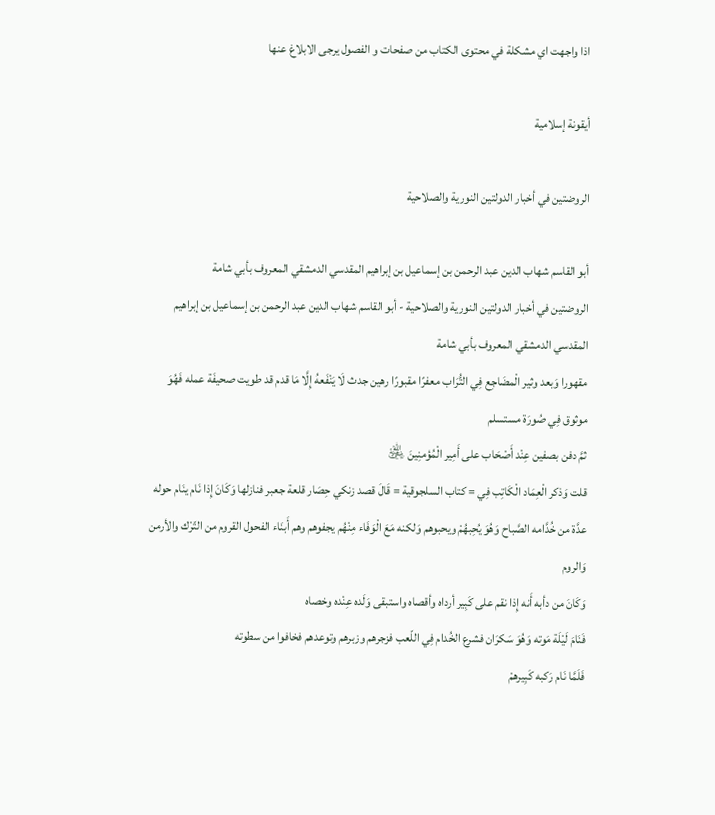اذا واجهت اي مشكلة في محتوى الكتاب من صفحات و الفصول يرجى الابلاغ عنها

أيقونة إسلامية

الروضتين في أخبار الدولتين النورية والصلاحية

أبو القاسم شهاب الدين عبد الرحمن بن إسماعيل بن إبراهيم المقدسي الدمشقي المعروف بأبي شامة
الروضتين في أخبار الدولتين النورية والصلاحية - أبو القاسم شهاب الدين عبد الرحمن بن إسماعيل بن إبراهيم المقدسي الدمشقي المعروف بأبي شامة
مقهورا وَبعد وثير الْمضَاجِع فِي التُّرَاب معفرًا مقبورًا رهين جدث لَا يَنْفَعهُ إِلَّا مَا قدم قد طويت صحيفَة عمله فَهُوَ موثوق فِي صُورَة مستسلم
ثمَّ دفن بصفين عِنْد أَصْحَاب على أَمِير الْمُؤمنِينَ ﵁
قلت وَذكر الْعِمَاد الْكَاتِب فِي = كتاب السلجوقية = قَالَ قصد زنكي حِصَار قلعة جعبر فنازلها وَكَانَ إِذا نَام ينَام حوله عدَّة من خُدَّامه الصَّباح وَهُوَ يُحِبهُمْ ويحبوهم وَلكنه مَعَ الْوَفَاء مِنْهُم يجفوهم وهم أَبنَاء الفحول القروم من التّرْك والأرمن وَالروم
وَكَانَ من دأبه أَنه إِذا نقم على كَبِير أرداه وأقصاه واستبقى وَلَده عِنْده وخصاه
فَنَامَ لَيْلَة مَوته وَهُوَ سَكرَان فشرع الخُدام فِي اللّعب فزجرهم وزبرهم وتوعدهم فخافوا من سطوته
فَلَمَّا نَام رَكبه كَبِيرهمْ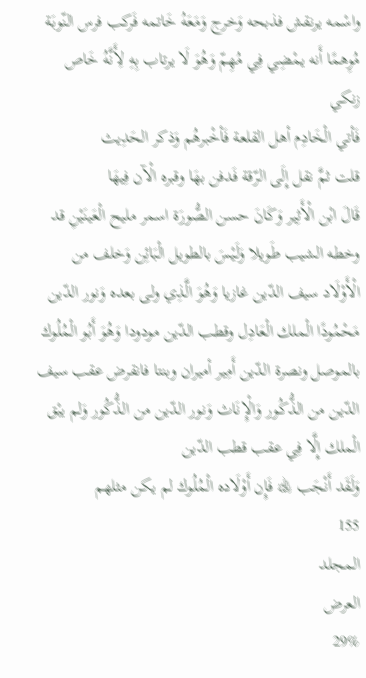واسْمه يرنقش فذبحه وَخرج وَمَعَهُ خَاتمه فَركب فرس النّوبَة مُوِهمًا أَنه يمْضِي فِي مُهِمّ وَهُوَ لَا يرتاب بِهِ لِأَنَّهُ خَاص زنكي
فَأتي الْخَادِم أهل القلعة فَأخْبرهُم وَذكر الحَدِيث
قلت ثمَّ نقل إِلَى الرّقة فَدفن بهَا وقبره الْآن فِيهَا
قَالَ ابْن الْأَثِير وَكَانَ حسن الصُّورَة اسمر مليح الْعَينَيْنِ قد وخطه الشيب طَويلا وَلَيْسَ بالطويل الْبَائِن وَخلف من الْأَوْلَاد سيف الدّين غازيا وَهُوَ الَّذِي ولى بعده وَنور الدّين مَحْمُودًا الْملك الْعَادِل وقطب الدّين مودودا وَهُوَ أَبُو الْمُلُوك بالموصل ونصرة الدّين أَمِير أميران وبنتا فانقرض عقب سيف الدّين من الذُّكُور وَالْإِنَاث وَنور الدّين من الذُّكُور وَلم يبْق الْملك إِلَّا فِي عقب قطب الدّين
وَلَقَد أَنْجَب ﵀ فَإِن أَوْلَاده الْمُلُوك لم يكن مثلهم
155
المجلد
العرض
29%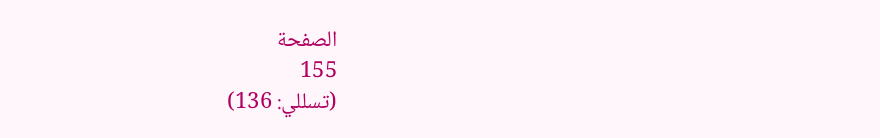الصفحة
155
(تسللي: 136)